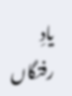یادِ رفتگاں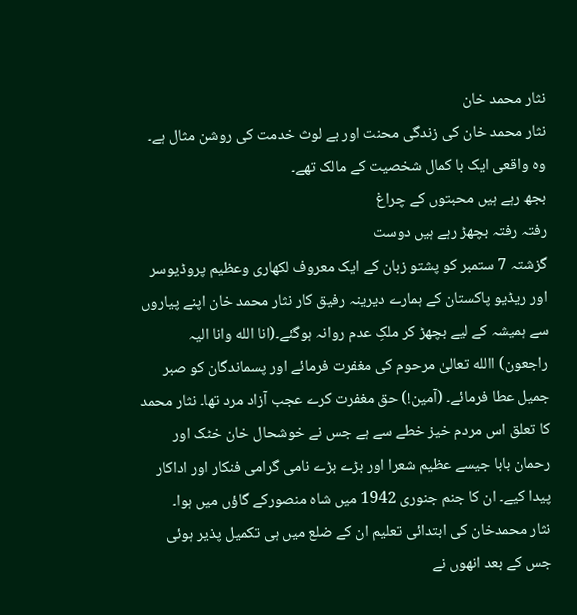نثار محمد خان
نثار محمد خان کی زندگی محنت اور بے لوث خدمت کی روشن مثال ہے۔ وہ واقعی ایک با کمال شخصیت کے مالک تھے۔
بجھ رہے ہیں محبتوں کے چراغ
رفتہ رفتہ بچھڑ رہے ہیں دوست
گزشتہ 7 ستمبر کو پشتو زبان کے ایک معروف لکھاری وعظیم پروڈیوسر اور ریڈیو پاکستان کے ہمارے دیرینہ رفیق کار نثار محمد خان اپنے پیاروں سے ہمیشہ کے لیے بچھڑ کر ملکِ عدم روانہ ہوگئے۔(انا الله وانا الیہ راجعون) االله تعالیٰ مرحوم کی مغفرت فرمائے اور پسماندگان کو صبر جمیل عطا فرمائے۔ (آمین!) حق مغفرت کرے عجب آزاد مرد تھا۔ نثار محمد کا تعلق اس مردم خیز خطے سے ہے جس نے خوشحال خان خٹک اور رحمان بابا جیسے عظیم شعرا اور بڑے بڑے نامی گرامی فنکار اور اداکار پیدا کیے۔ ان کا جنم جنوری 1942 میں شاہ منصورکے گاؤں میں ہوا۔
نثار محمدخان کی ابتدائی تعلیم ان کے ضلع میں ہی تکمیل پذیر ہوئی جس کے بعد انھوں نے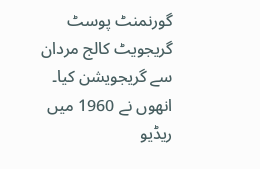گورنمنٹ پوسٹ گریجویٹ کالج مردان سے گریجویشن کیا۔ انھوں نے 1960 میں ریڈیو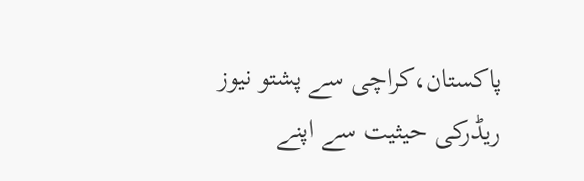پاکستان،کراچی سے پشتو نیوز ریڈرکی حیثیت سے اپنے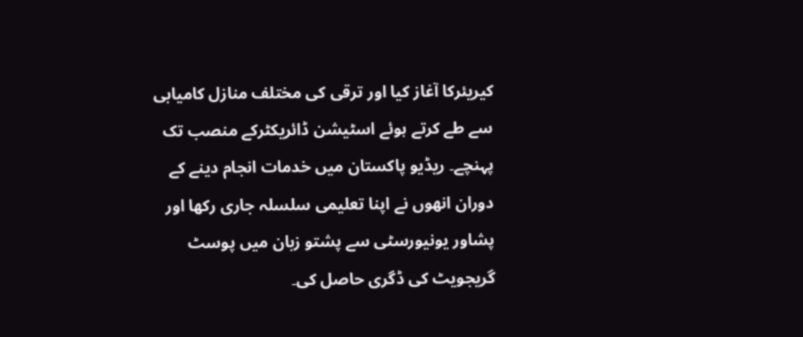کیریئرکا آغاز کیا اور ترقی کی مختلف منازل کامیابی سے طے کرتے ہوئے اسٹیشن ڈائریکٹرکے منصب تک پہنچے۔ ریڈیو پاکستان میں خدمات انجام دینے کے دوران انھوں نے اپنا تعلیمی سلسلہ جاری رکھا اور پشاور یونیورسٹی سے پشتو زبان میں پوسٹ گریجویٹ کی ڈگری حاصل کی۔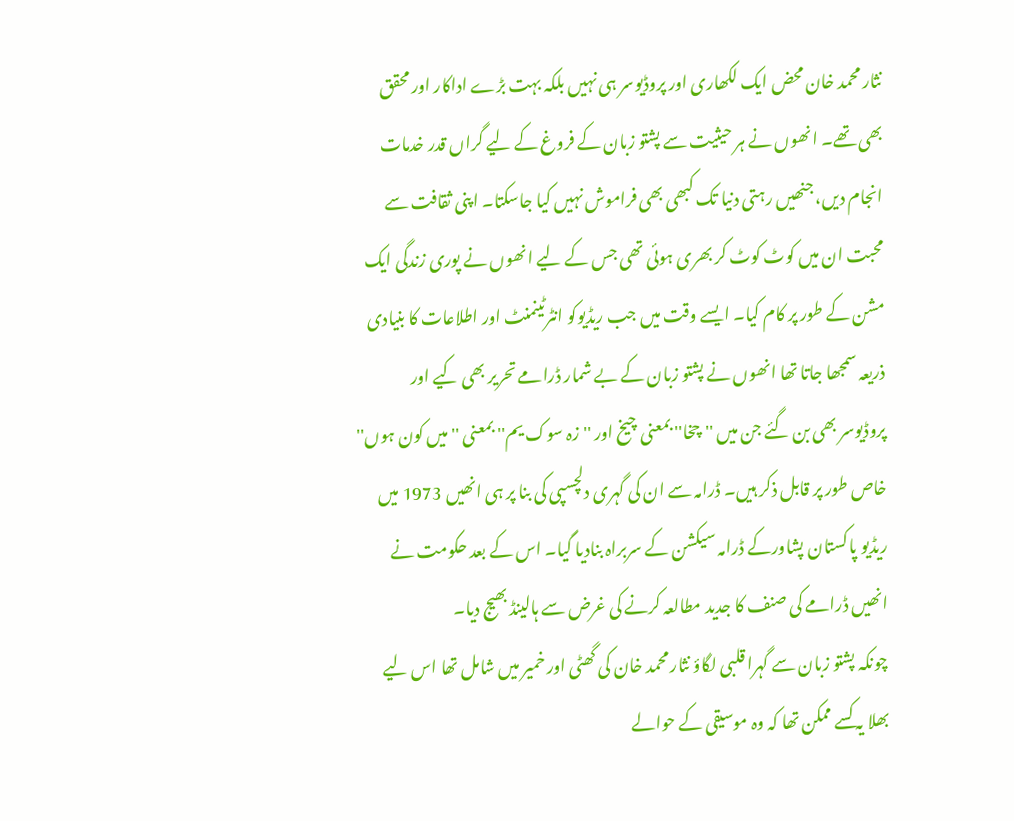نثار محمد خان محض ایک لکھاری اور پروڈیوسر ہی نہیں بلکہ بہت بڑے اداکار اور محقق بھی تھے۔ انھوں نے ہر حیثیت سے پشتو زبان کے فروغ کے لیے گراں قدر خدمات انجام دیں، جنھیں رہتی دنیا تک کبھی بھی فراموش نہیں کیا جاسکتا۔ اپنی ثقافت سے محبت ان میں کوٹ کوٹ کر بھری ہوئی تھی جس کے لیے انھوں نے پوری زندگی ایک مشن کے طور پر کام کیا۔ ایسے وقت میں جب ریڈیوکو انٹرٹینمنٹ اور اطلاعات کا بنیادی ذریعہ سمجھا جاتا تھا انھوں نے پشتو زبان کے بے شمار ڈرامے تحریر بھی کیے اور پروڈیوسر بھی بن گئے جن میں ''چخا'' بمعنی چیخ اور ''زہ سوک یم'' بمعنی ''میں کون ہوں'' خاص طور پر قابل ذکر ہیں۔ ڈرامہ سے ان کی گہری دلچسپی کی بنا پر ہی انھیں 1973 میں ریڈیو پاکستان پشاورکے ڈرامہ سیکشن کے سربراہ بنادیا گیا۔ اس کے بعد حکومت نے انھیں ڈرامے کی صنف کا جدید مطالعہ کرنے کی غرض سے ہالینڈ بھیج دیا۔
چونکہ پشتو زبان سے گہرا قلبی لگاؤ نثار محمد خان کی گھٹی اور خمیر میں شامل تھا اس لیے بھلا یہ کسے ممکن تھا کہ وہ موسیقی کے حوالے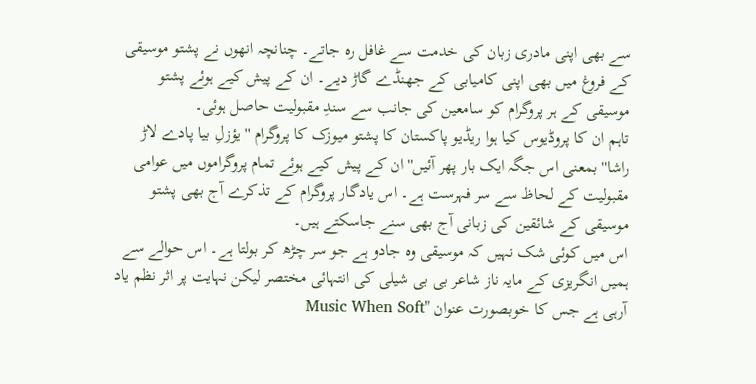سے بھی اپنی مادری زبان کی خدمت سے غافل رہ جاتے۔ چنانچہ انھوں نے پشتو موسیقی کے فروغ میں بھی اپنی کامیابی کے جھنڈے گاڑ دیے۔ ان کے پیش کیے ہوئے پشتو موسیقی کے ہر پروگرام کو سامعین کی جانب سے سندِ مقبولیت حاصل ہوئی۔
تاہم ان کا پروڈیوس کیا ہوا ریڈیو پاکستان کا پشتو میوزک کا پروگرام ''یؤزلِ بیا پادے لاڑ راشا'' بمعنی اس جگہ ایک بار پھر آئیں'' ان کے پیش کیے ہوئے تمام پروگراموں میں عوامی مقبولیت کے لحاظ سے سر فہرست ہے۔ اس یادگار پروگرام کے تذکرے آج بھی پشتو موسیقی کے شائقین کی زبانی آج بھی سنے جاسکتے ہیں۔
اس میں کوئی شک نہیں کہ موسیقی وہ جادو ہے جو سر چڑھ کر بولتا ہے۔ اس حوالے سے ہمیں انگریزی کے مایہ ناز شاعر بی بی شیلی کی انتہائی مختصر لیکن نہایت پر اثر نظم یاد آرہی ہے جس کا خوبصورت عنوان "Music When Soft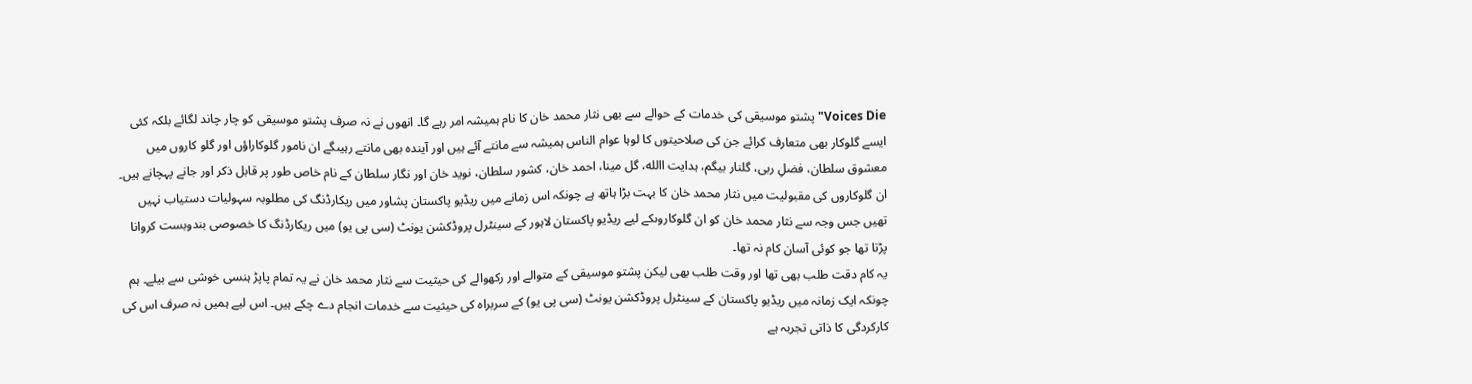Voices Die" پشتو موسیقی کی خدمات کے حوالے سے بھی نثار محمد خان کا نام ہمیشہ امر رہے گا۔ انھوں نے نہ صرف پشتو موسیقی کو چار چاند لگائے بلکہ کئی ایسے گلوکار بھی متعارف کرائے جن کی صلاحیتوں کا لوہا عوام الناس ہمیشہ سے مانتے آئے ہیں اور آیندہ بھی مانتے رہیںگے ان نامور گلوکاراؤں اور گلو کاروں میں معشوق سلطان، فضلِ ربی، گلنار بیگم، ہدایت االله، گل مینا، احمد خان، کشور سلطان، نوید خان اور نگار سلطان کے نام خاص طور پر قابل ذکر اور جانے پہچانے ہیں۔ ان گلوکاروں کی مقبولیت میں نثار محمد خان کا بہت بڑا ہاتھ ہے چونکہ اس زمانے میں ریڈیو پاکستان پشاور میں ریکارڈنگ کی مطلوبہ سہولیات دستیاب نہیں تھیں جس وجہ سے نثار محمد خان کو ان گلوکاروںکے لیے ریڈیو پاکستان لاہور کے سینٹرل پروڈکشن یونٹ (سی پی یو) میں ریکارڈنگ کا خصوصی بندوبست کروانا پڑتا تھا جو کوئی آسان کام نہ تھا۔
یہ کام دقت طلب بھی تھا اور وقت طلب بھی لیکن پشتو موسیقی کے متوالے اور رکھوالے کی حیثیت سے نثار محمد خان نے یہ تمام پاپڑ ہنسی خوشی سے بیلے۔ ہم چونکہ ایک زمانہ میں ریڈیو پاکستان کے سینٹرل پروڈکشن یونٹ (سی پی یو) کے سربراہ کی حیثیت سے خدمات انجام دے چکے ہیں۔ اس لیے ہمیں نہ صرف اس کی کارکردگی کا ذاتی تجربہ ہے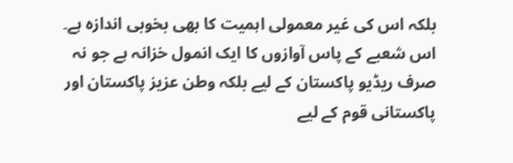بلکہ اس کی غیر معمولی اہمیت کا بھی بخوبی اندازہ ہے۔ اس شعبے کے پاس آوازوں کا ایک انمول خزانہ ہے جو نہ صرف ریڈیو پاکستان کے لیے بلکہ وطن عزیز پاکستان اور پاکستانی قوم کے لیے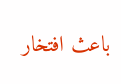باعث افتخار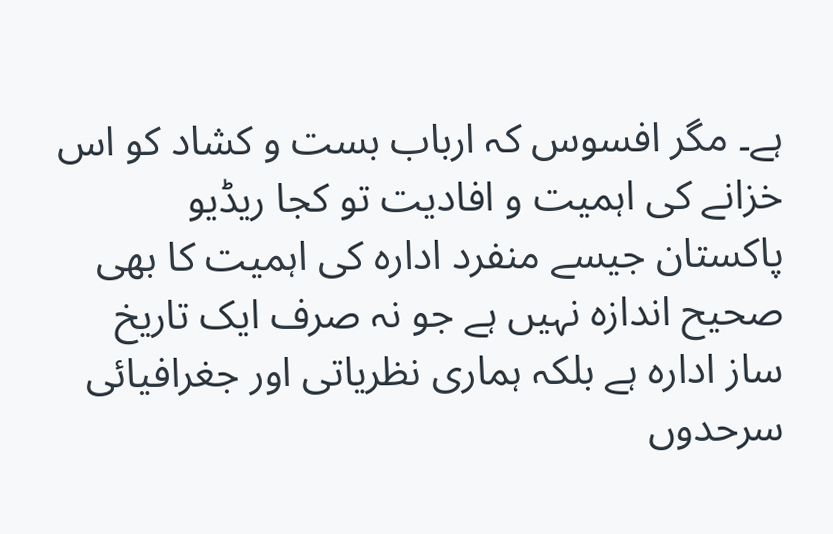ہے۔ مگر افسوس کہ ارباب بست و کشاد کو اس خزانے کی اہمیت و افادیت تو کجا ریڈیو پاکستان جیسے منفرد ادارہ کی اہمیت کا بھی صحیح اندازہ نہیں ہے جو نہ صرف ایک تاریخ ساز ادارہ ہے بلکہ ہماری نظریاتی اور جغرافیائی سرحدوں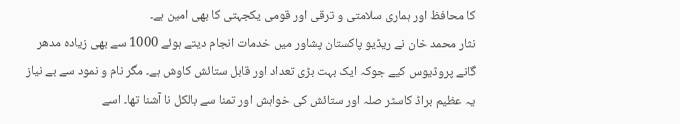کا محافظ اور ہماری سلامتی و ترقی اور قومی یکجہتی کا بھی امین ہے۔
نثار محمد خان نے ریڈیو پاکستان پشاور میں خدمات انجام دیتے ہوئے 1000 سے بھی زیادہ مدھر گانے پروڈیوس کیے جوکہ ایک بہت بڑی تعداد اور قابل ستائش کاوش ہے۔ مگر نام و نمود سے بے نیاز یہ عظیم براڈ کاسٹر صلہ اور ستائش کی خواہش اور تمنا سے بالکل نا آشنا تھا۔ اسے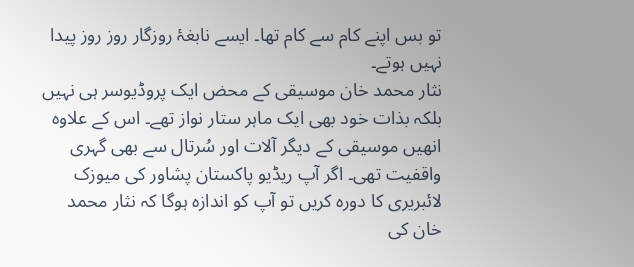تو بس اپنے کام سے کام تھا۔ ایسے نابغۂ روزگار روز روز پیدا نہیں ہوتے۔
نثار محمد خان موسیقی کے محض ایک پروڈیوسر ہی نہیں بلکہ بذات خود بھی ایک ماہر ستار نواز تھے۔ اس کے علاوہ انھیں موسیقی کے دیگر آلات اور سُرتال سے بھی گہری واقفیت تھی۔ اگر آپ ریڈیو پاکستان پشاور کی میوزک لائبریری کا دورہ کریں تو آپ کو اندازہ ہوگا کہ نثار محمد خان کی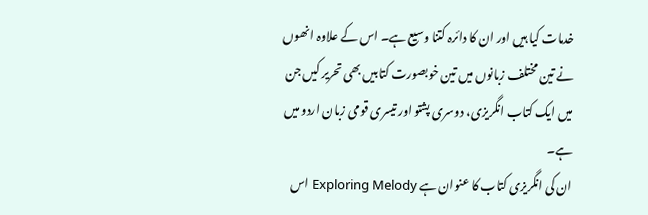خدمات کیا ہیں اور ان کا دائرہ کتنا وسیع ہے۔ اس کے علاوہ انھوں نے تین مختلف زبانوں میں تین خوبصورت کتابیں بھی تحریر کیں جن میں ایک کتاب انگریزی، دوسری پشتو اور تیسری قومی زبان اردو میں ہے۔
ان کی انگریزی کتاب کا عنوان ہے Exploring Melody اس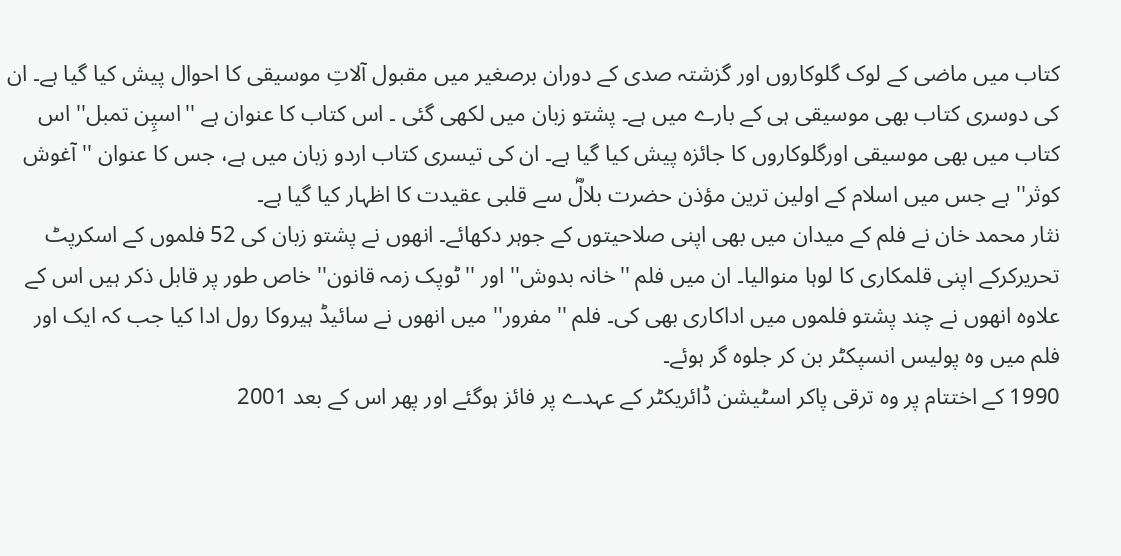کتاب میں ماضی کے لوک گلوکاروں اور گزشتہ صدی کے دوران برصغیر میں مقبول آلاتِ موسیقی کا احوال پیش کیا گیا ہے۔ ان کی دوسری کتاب بھی موسیقی ہی کے بارے میں ہے۔ پشتو زبان میں لکھی گئی ۔ اس کتاب کا عنوان ہے ''اسپِن تمبل'' اس کتاب میں بھی موسیقی اورگلوکاروں کا جائزہ پیش کیا گیا ہے۔ ان کی تیسری کتاب اردو زبان میں ہے، جس کا عنوان ''آغوش کوثر'' ہے جس میں اسلام کے اولین ترین مؤذن حضرت بلالؓ سے قلبی عقیدت کا اظہار کیا گیا ہے۔
نثار محمد خان نے فلم کے میدان میں بھی اپنی صلاحیتوں کے جوہر دکھائے۔ انھوں نے پشتو زبان کی 52 فلموں کے اسکرپٹ تحریرکرکے اپنی قلمکاری کا لوہا منوالیا۔ ان میں فلم ''خانہ بدوش'' اور ''ٹوپک زمہ قانون'' خاص طور پر قابل ذکر ہیں اس کے علاوہ انھوں نے چند پشتو فلموں میں اداکاری بھی کی۔ فلم ''مفرور'' میں انھوں نے سائیڈ ہیروکا رول ادا کیا جب کہ ایک اور فلم میں وہ پولیس انسپکٹر بن کر جلوہ گر ہوئے۔
1990 کے اختتام پر وہ ترقی پاکر اسٹیشن ڈائریکٹر کے عہدے پر فائز ہوگئے اور پھر اس کے بعد 2001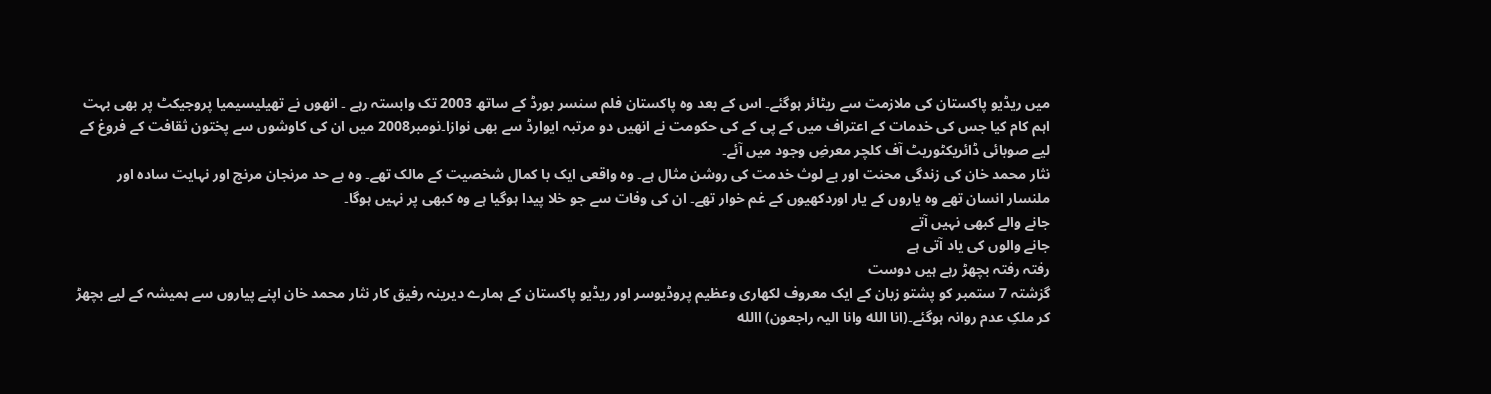میں ریڈیو پاکستان کی ملازمت سے ریٹائر ہوگئے۔ اس کے بعد وہ پاکستان فلم سنسر بورڈ کے ساتھ 2003 تک وابستہ رہے ۔ انھوں نے تھیلیسیمیا پروجیکٹ پر بھی بہت اہم کام کیا جس کی خدمات کے اعتراف میں کے پی کے کی حکومت نے انھیں دو مرتبہ ایوارڈ سے بھی نوازا۔نومبر2008 میں ان کی کاوشوں سے پختون ثقافت کے فروغ کے لیے صوبائی ڈائریکٹوریٹ آف کلچر معرضِ وجود میں آئے۔
نثار محمد خان کی زندگی محنت اور بے لوث خدمت کی روشن مثال ہے۔ وہ واقعی ایک با کمال شخصیت کے مالک تھے۔ وہ بے حد مرنجان مرنج اور نہایت سادہ اور ملنسار انسان تھے وہ یاروں کے یار اوردکھیوں کے غم خوار تھے۔ ان کی وفات سے جو خلا پیدا ہوگیا ہے وہ کبھی پر نہیں ہوگا۔
جانے والے کبھی نہیں آتے
جانے والوں کی یاد آتی ہے
رفتہ رفتہ بچھڑ رہے ہیں دوست
گزشتہ 7 ستمبر کو پشتو زبان کے ایک معروف لکھاری وعظیم پروڈیوسر اور ریڈیو پاکستان کے ہمارے دیرینہ رفیق کار نثار محمد خان اپنے پیاروں سے ہمیشہ کے لیے بچھڑ کر ملکِ عدم روانہ ہوگئے۔(انا الله وانا الیہ راجعون) االله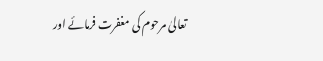تعالیٰ مرحوم کی مغفرت فرمائے اور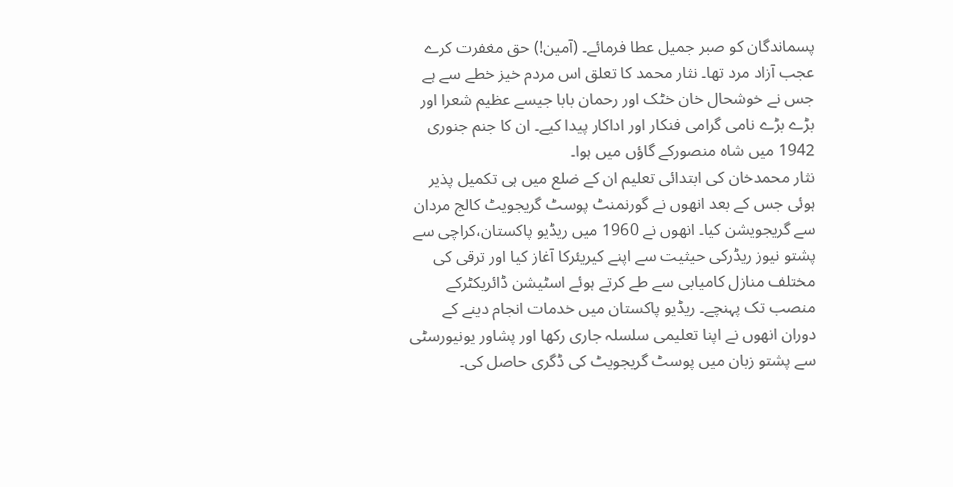پسماندگان کو صبر جمیل عطا فرمائے۔ (آمین!) حق مغفرت کرے عجب آزاد مرد تھا۔ نثار محمد کا تعلق اس مردم خیز خطے سے ہے جس نے خوشحال خان خٹک اور رحمان بابا جیسے عظیم شعرا اور بڑے بڑے نامی گرامی فنکار اور اداکار پیدا کیے۔ ان کا جنم جنوری 1942 میں شاہ منصورکے گاؤں میں ہوا۔
نثار محمدخان کی ابتدائی تعلیم ان کے ضلع میں ہی تکمیل پذیر ہوئی جس کے بعد انھوں نے گورنمنٹ پوسٹ گریجویٹ کالج مردان سے گریجویشن کیا۔ انھوں نے 1960 میں ریڈیو پاکستان،کراچی سے پشتو نیوز ریڈرکی حیثیت سے اپنے کیریئرکا آغاز کیا اور ترقی کی مختلف منازل کامیابی سے طے کرتے ہوئے اسٹیشن ڈائریکٹرکے منصب تک پہنچے۔ ریڈیو پاکستان میں خدمات انجام دینے کے دوران انھوں نے اپنا تعلیمی سلسلہ جاری رکھا اور پشاور یونیورسٹی سے پشتو زبان میں پوسٹ گریجویٹ کی ڈگری حاصل کی۔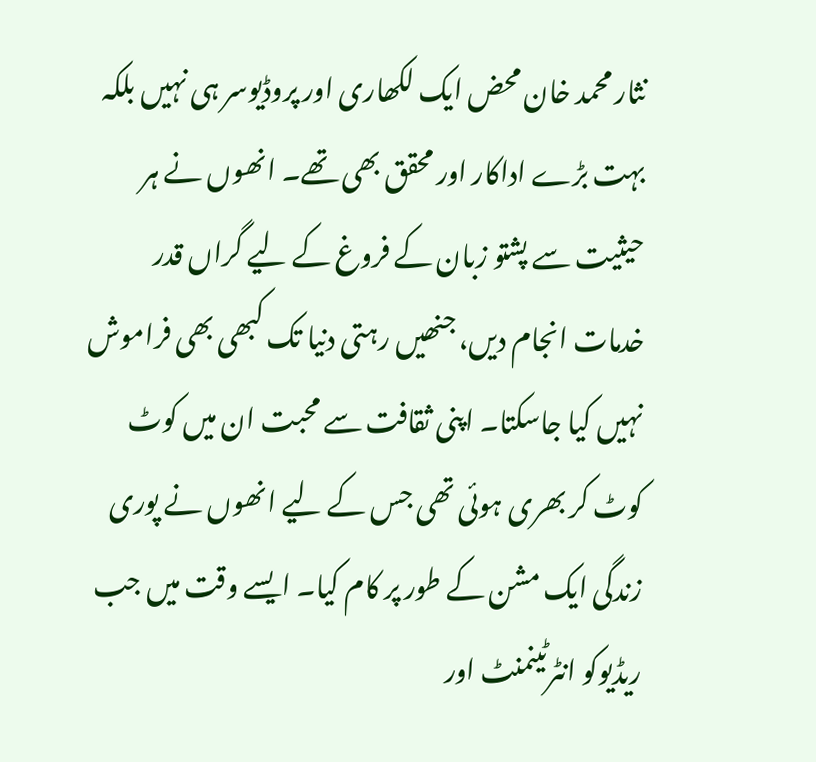نثار محمد خان محض ایک لکھاری اور پروڈیوسر ہی نہیں بلکہ بہت بڑے اداکار اور محقق بھی تھے۔ انھوں نے ہر حیثیت سے پشتو زبان کے فروغ کے لیے گراں قدر خدمات انجام دیں، جنھیں رہتی دنیا تک کبھی بھی فراموش نہیں کیا جاسکتا۔ اپنی ثقافت سے محبت ان میں کوٹ کوٹ کر بھری ہوئی تھی جس کے لیے انھوں نے پوری زندگی ایک مشن کے طور پر کام کیا۔ ایسے وقت میں جب ریڈیوکو انٹرٹینمنٹ اور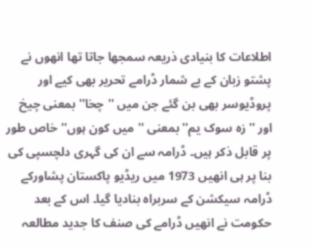اطلاعات کا بنیادی ذریعہ سمجھا جاتا تھا انھوں نے پشتو زبان کے بے شمار ڈرامے تحریر بھی کیے اور پروڈیوسر بھی بن گئے جن میں ''چخا'' بمعنی چیخ اور ''زہ سوک یم'' بمعنی ''میں کون ہوں'' خاص طور پر قابل ذکر ہیں۔ ڈرامہ سے ان کی گہری دلچسپی کی بنا پر ہی انھیں 1973 میں ریڈیو پاکستان پشاورکے ڈرامہ سیکشن کے سربراہ بنادیا گیا۔ اس کے بعد حکومت نے انھیں ڈرامے کی صنف کا جدید مطالعہ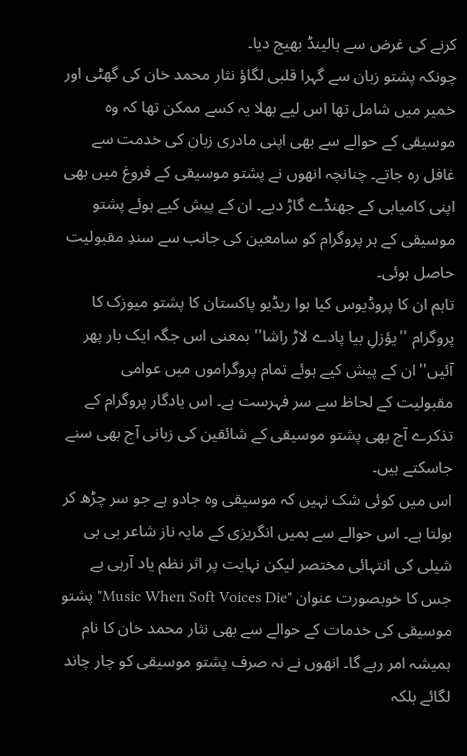کرنے کی غرض سے ہالینڈ بھیج دیا۔
چونکہ پشتو زبان سے گہرا قلبی لگاؤ نثار محمد خان کی گھٹی اور خمیر میں شامل تھا اس لیے بھلا یہ کسے ممکن تھا کہ وہ موسیقی کے حوالے سے بھی اپنی مادری زبان کی خدمت سے غافل رہ جاتے۔ چنانچہ انھوں نے پشتو موسیقی کے فروغ میں بھی اپنی کامیابی کے جھنڈے گاڑ دیے۔ ان کے پیش کیے ہوئے پشتو موسیقی کے ہر پروگرام کو سامعین کی جانب سے سندِ مقبولیت حاصل ہوئی۔
تاہم ان کا پروڈیوس کیا ہوا ریڈیو پاکستان کا پشتو میوزک کا پروگرام ''یؤزلِ بیا پادے لاڑ راشا'' بمعنی اس جگہ ایک بار پھر آئیں'' ان کے پیش کیے ہوئے تمام پروگراموں میں عوامی مقبولیت کے لحاظ سے سر فہرست ہے۔ اس یادگار پروگرام کے تذکرے آج بھی پشتو موسیقی کے شائقین کی زبانی آج بھی سنے جاسکتے ہیں۔
اس میں کوئی شک نہیں کہ موسیقی وہ جادو ہے جو سر چڑھ کر بولتا ہے۔ اس حوالے سے ہمیں انگریزی کے مایہ ناز شاعر بی بی شیلی کی انتہائی مختصر لیکن نہایت پر اثر نظم یاد آرہی ہے جس کا خوبصورت عنوان "Music When Soft Voices Die" پشتو موسیقی کی خدمات کے حوالے سے بھی نثار محمد خان کا نام ہمیشہ امر رہے گا۔ انھوں نے نہ صرف پشتو موسیقی کو چار چاند لگائے بلکہ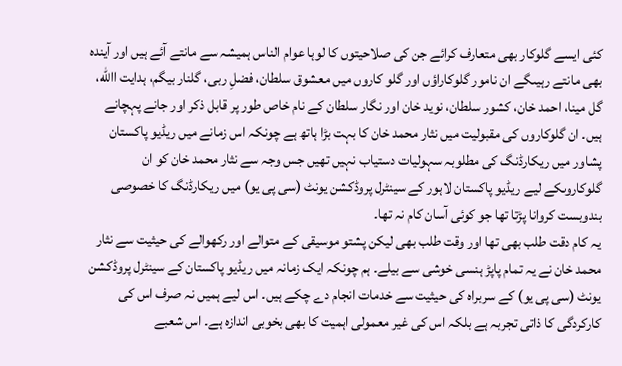کئی ایسے گلوکار بھی متعارف کرائے جن کی صلاحیتوں کا لوہا عوام الناس ہمیشہ سے مانتے آئے ہیں اور آیندہ بھی مانتے رہیںگے ان نامور گلوکاراؤں اور گلو کاروں میں معشوق سلطان، فضلِ ربی، گلنار بیگم، ہدایت االله، گل مینا، احمد خان، کشور سلطان، نوید خان اور نگار سلطان کے نام خاص طور پر قابل ذکر اور جانے پہچانے ہیں۔ ان گلوکاروں کی مقبولیت میں نثار محمد خان کا بہت بڑا ہاتھ ہے چونکہ اس زمانے میں ریڈیو پاکستان پشاور میں ریکارڈنگ کی مطلوبہ سہولیات دستیاب نہیں تھیں جس وجہ سے نثار محمد خان کو ان گلوکاروںکے لیے ریڈیو پاکستان لاہور کے سینٹرل پروڈکشن یونٹ (سی پی یو) میں ریکارڈنگ کا خصوصی بندوبست کروانا پڑتا تھا جو کوئی آسان کام نہ تھا۔
یہ کام دقت طلب بھی تھا اور وقت طلب بھی لیکن پشتو موسیقی کے متوالے اور رکھوالے کی حیثیت سے نثار محمد خان نے یہ تمام پاپڑ ہنسی خوشی سے بیلے۔ ہم چونکہ ایک زمانہ میں ریڈیو پاکستان کے سینٹرل پروڈکشن یونٹ (سی پی یو) کے سربراہ کی حیثیت سے خدمات انجام دے چکے ہیں۔ اس لیے ہمیں نہ صرف اس کی کارکردگی کا ذاتی تجربہ ہے بلکہ اس کی غیر معمولی اہمیت کا بھی بخوبی اندازہ ہے۔ اس شعبے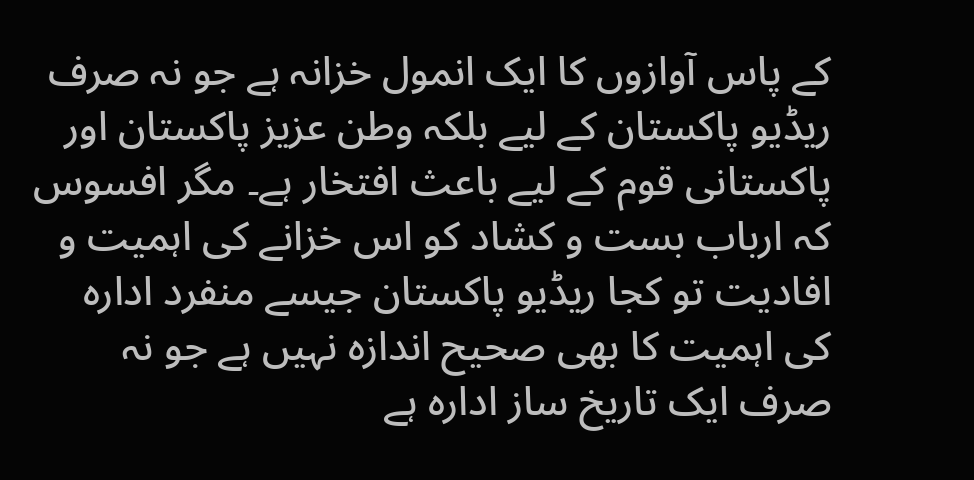کے پاس آوازوں کا ایک انمول خزانہ ہے جو نہ صرف ریڈیو پاکستان کے لیے بلکہ وطن عزیز پاکستان اور پاکستانی قوم کے لیے باعث افتخار ہے۔ مگر افسوس کہ ارباب بست و کشاد کو اس خزانے کی اہمیت و افادیت تو کجا ریڈیو پاکستان جیسے منفرد ادارہ کی اہمیت کا بھی صحیح اندازہ نہیں ہے جو نہ صرف ایک تاریخ ساز ادارہ ہے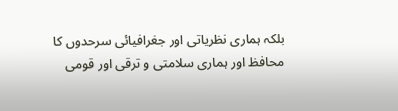بلکہ ہماری نظریاتی اور جغرافیائی سرحدوں کا محافظ اور ہماری سلامتی و ترقی اور قومی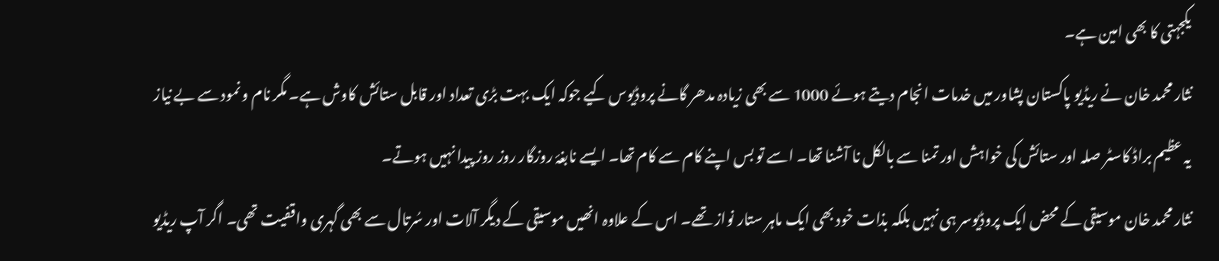یکجہتی کا بھی امین ہے۔
نثار محمد خان نے ریڈیو پاکستان پشاور میں خدمات انجام دیتے ہوئے 1000 سے بھی زیادہ مدھر گانے پروڈیوس کیے جوکہ ایک بہت بڑی تعداد اور قابل ستائش کاوش ہے۔ مگر نام و نمود سے بے نیاز یہ عظیم براڈ کاسٹر صلہ اور ستائش کی خواہش اور تمنا سے بالکل نا آشنا تھا۔ اسے تو بس اپنے کام سے کام تھا۔ ایسے نابغۂ روزگار روز روز پیدا نہیں ہوتے۔
نثار محمد خان موسیقی کے محض ایک پروڈیوسر ہی نہیں بلکہ بذات خود بھی ایک ماہر ستار نواز تھے۔ اس کے علاوہ انھیں موسیقی کے دیگر آلات اور سُرتال سے بھی گہری واقفیت تھی۔ اگر آپ ریڈیو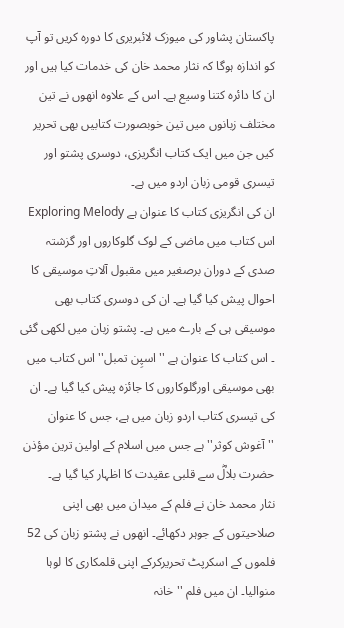پاکستان پشاور کی میوزک لائبریری کا دورہ کریں تو آپ کو اندازہ ہوگا کہ نثار محمد خان کی خدمات کیا ہیں اور ان کا دائرہ کتنا وسیع ہے۔ اس کے علاوہ انھوں نے تین مختلف زبانوں میں تین خوبصورت کتابیں بھی تحریر کیں جن میں ایک کتاب انگریزی، دوسری پشتو اور تیسری قومی زبان اردو میں ہے۔
ان کی انگریزی کتاب کا عنوان ہے Exploring Melody اس کتاب میں ماضی کے لوک گلوکاروں اور گزشتہ صدی کے دوران برصغیر میں مقبول آلاتِ موسیقی کا احوال پیش کیا گیا ہے۔ ان کی دوسری کتاب بھی موسیقی ہی کے بارے میں ہے۔ پشتو زبان میں لکھی گئی ۔ اس کتاب کا عنوان ہے ''اسپِن تمبل'' اس کتاب میں بھی موسیقی اورگلوکاروں کا جائزہ پیش کیا گیا ہے۔ ان کی تیسری کتاب اردو زبان میں ہے، جس کا عنوان ''آغوش کوثر'' ہے جس میں اسلام کے اولین ترین مؤذن حضرت بلالؓ سے قلبی عقیدت کا اظہار کیا گیا ہے۔
نثار محمد خان نے فلم کے میدان میں بھی اپنی صلاحیتوں کے جوہر دکھائے۔ انھوں نے پشتو زبان کی 52 فلموں کے اسکرپٹ تحریرکرکے اپنی قلمکاری کا لوہا منوالیا۔ ان میں فلم ''خانہ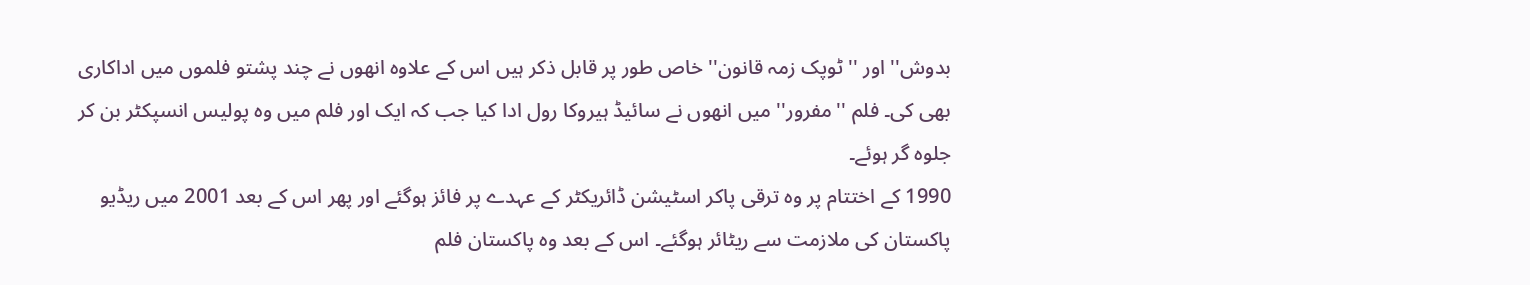بدوش'' اور ''ٹوپک زمہ قانون'' خاص طور پر قابل ذکر ہیں اس کے علاوہ انھوں نے چند پشتو فلموں میں اداکاری بھی کی۔ فلم ''مفرور'' میں انھوں نے سائیڈ ہیروکا رول ادا کیا جب کہ ایک اور فلم میں وہ پولیس انسپکٹر بن کر جلوہ گر ہوئے۔
1990 کے اختتام پر وہ ترقی پاکر اسٹیشن ڈائریکٹر کے عہدے پر فائز ہوگئے اور پھر اس کے بعد 2001 میں ریڈیو پاکستان کی ملازمت سے ریٹائر ہوگئے۔ اس کے بعد وہ پاکستان فلم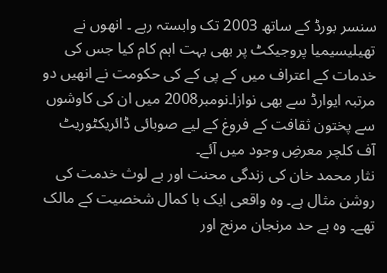سنسر بورڈ کے ساتھ 2003 تک وابستہ رہے ۔ انھوں نے تھیلیسیمیا پروجیکٹ پر بھی بہت اہم کام کیا جس کی خدمات کے اعتراف میں کے پی کے کی حکومت نے انھیں دو مرتبہ ایوارڈ سے بھی نوازا۔نومبر2008 میں ان کی کاوشوں سے پختون ثقافت کے فروغ کے لیے صوبائی ڈائریکٹوریٹ آف کلچر معرضِ وجود میں آئے۔
نثار محمد خان کی زندگی محنت اور بے لوث خدمت کی روشن مثال ہے۔ وہ واقعی ایک با کمال شخصیت کے مالک تھے۔ وہ بے حد مرنجان مرنج اور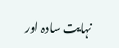نہایت سادہ اور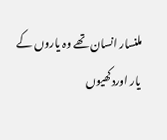ملنسار انسان تھے وہ یاروں کے یار اوردکھیوں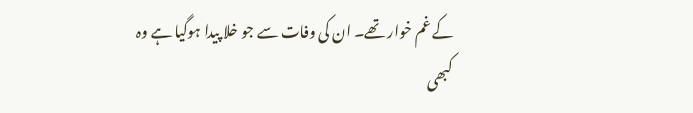کے غم خوار تھے۔ ان کی وفات سے جو خلا پیدا ہوگیا ہے وہ کبھی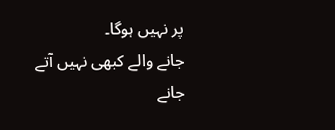پر نہیں ہوگا۔
جانے والے کبھی نہیں آتے
جانے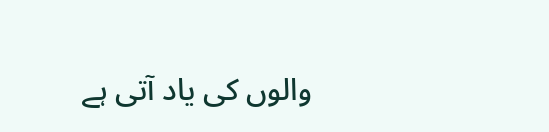والوں کی یاد آتی ہے